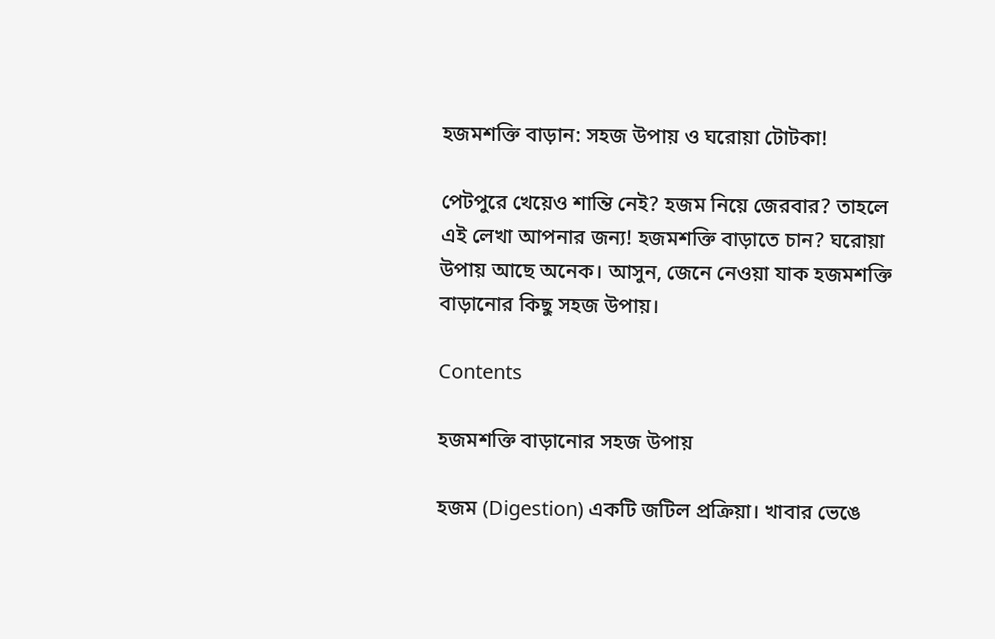হজমশক্তি বাড়ান: সহজ উপায় ও ঘরোয়া টোটকা!

পেটপুরে খেয়েও শান্তি নেই? হজম নিয়ে জেরবার? তাহলে এই লেখা আপনার জন্য! হজমশক্তি বাড়াতে চান? ঘরোয়া উপায় আছে অনেক। আসুন, জেনে নেওয়া যাক হজমশক্তি বাড়ানোর কিছু সহজ উপায়।

Contents

হজমশক্তি বাড়ানোর সহজ উপায়

হজম (Digestion) একটি জটিল প্রক্রিয়া। খাবার ভেঙে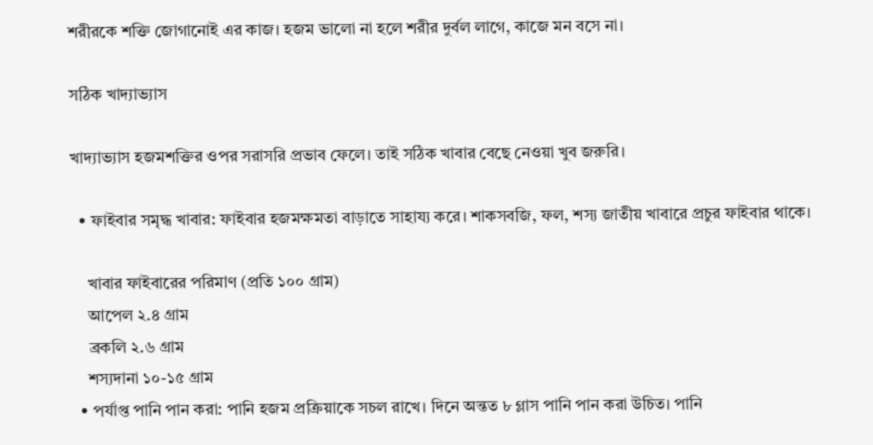শরীরকে শক্তি জোগানোই এর কাজ। হজম ভালো না হলে শরীর দুর্বল লাগে, কাজে মন বসে না।

সঠিক খাদ্যাভ্যাস

খাদ্যাভ্যাস হজমশক্তির ওপর সরাসরি প্রভাব ফেলে। তাই সঠিক খাবার বেছে নেওয়া খুব জরুরি।

  • ফাইবার সমৃদ্ধ খাবার: ফাইবার হজমক্ষমতা বাড়াতে সাহায্য করে। শাকসবজি, ফল, শস্য জাতীয় খাবারে প্রচুর ফাইবার থাকে।

    খাবার ফাইবারের পরিমাণ (প্রতি ১০০ গ্রাম)
    আপেল ২.৪ গ্রাম
    ব্রকলি ২.৬ গ্রাম
    শস্যদানা ১০-১৫ গ্রাম
  • পর্যাপ্ত পানি পান করা: পানি হজম প্রক্রিয়াকে সচল রাখে। দিনে অন্তত ৮ গ্লাস পানি পান করা উচিত। পানি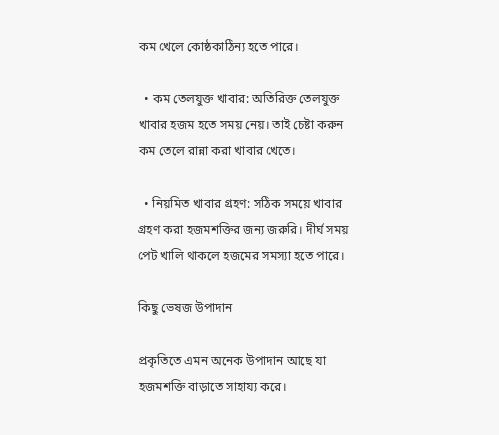কম খেলে কোষ্ঠকাঠিন্য হতে পারে।

  • কম তেলযুক্ত খাবার: অতিরিক্ত তেলযুক্ত খাবার হজম হতে সময় নেয়। তাই চেষ্টা করুন কম তেলে রান্না করা খাবার খেতে।

  • নিয়মিত খাবার গ্রহণ: সঠিক সময়ে খাবার গ্রহণ করা হজমশক্তির জন্য জরুরি। দীর্ঘ সময় পেট খালি থাকলে হজমের সমস্যা হতে পারে।

কিছু ভেষজ উপাদান

প্রকৃতিতে এমন অনেক উপাদান আছে যা হজমশক্তি বাড়াতে সাহায্য করে।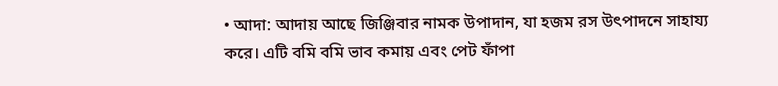• আদা: আদায় আছে জিঞ্জিবার নামক উপাদান, যা হজম রস উৎপাদনে সাহায্য করে। এটি বমি বমি ভাব কমায় এবং পেট ফাঁপা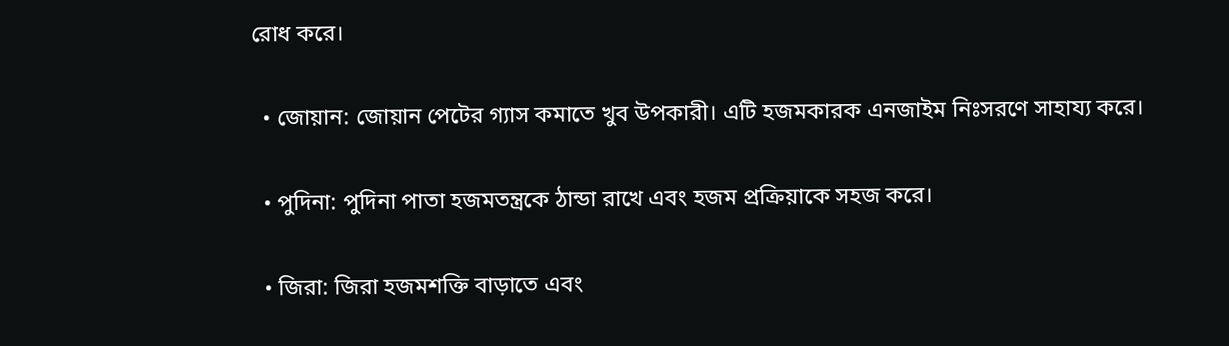রোধ করে।

  • জোয়ান: জোয়ান পেটের গ্যাস কমাতে খুব উপকারী। এটি হজমকারক এনজাইম নিঃসরণে সাহায্য করে।

  • পুদিনা: পুদিনা পাতা হজমতন্ত্রকে ঠান্ডা রাখে এবং হজম প্রক্রিয়াকে সহজ করে।

  • জিরা: জিরা হজমশক্তি বাড়াতে এবং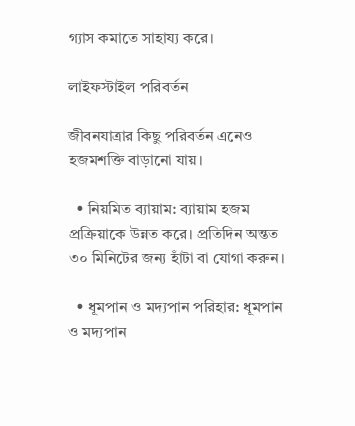গ্যাস কমাতে সাহায্য করে।

লাইফস্টাইল পরিবর্তন

জীবনযাত্রার কিছু পরিবর্তন এনেও হজমশক্তি বাড়ানো যায়।

  • নিয়মিত ব্যায়াম: ব্যায়াম হজম প্রক্রিয়াকে উন্নত করে। প্রতিদিন অন্তত ৩০ মিনিটের জন্য হাঁটা বা যোগা করুন।

  • ধূমপান ও মদ্যপান পরিহার: ধূমপান ও মদ্যপান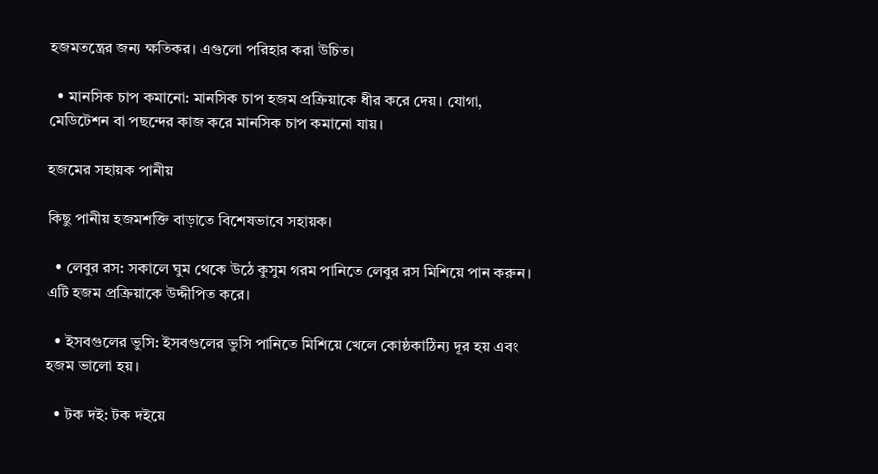হজমতন্ত্রের জন্য ক্ষতিকর। এগুলো পরিহার করা উচিত।

  • মানসিক চাপ কমানো: মানসিক চাপ হজম প্রক্রিয়াকে ধীর করে দেয়। যোগা, মেডিটেশন বা পছন্দের কাজ করে মানসিক চাপ কমানো যায়।

হজমের সহায়ক পানীয়

কিছু পানীয় হজমশক্তি বাড়াতে বিশেষভাবে সহায়ক।

  • লেবুর রস: সকালে ঘুম থেকে উঠে কুসুম গরম পানিতে লেবুর রস মিশিয়ে পান করুন। এটি হজম প্রক্রিয়াকে উদ্দীপিত করে।

  • ইসবগুলের ভুসি: ইসবগুলের ভুসি পানিতে মিশিয়ে খেলে কোষ্ঠকাঠিন্য দূর হয় এবং হজম ভালো হয়।

  • টক দই: টক দইয়ে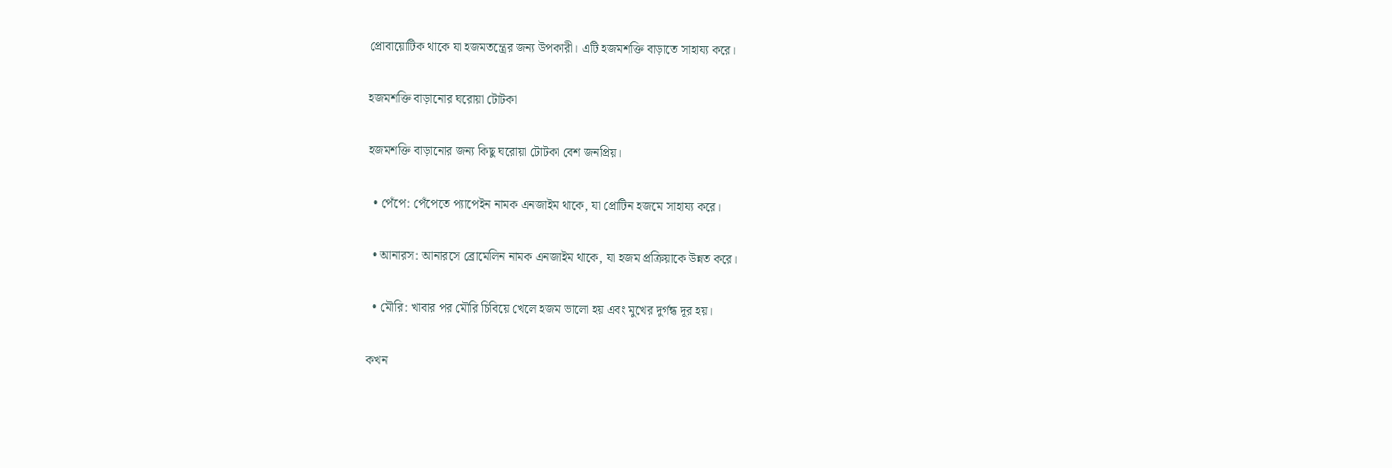প্রোবায়োটিক থাকে যা হজমতন্ত্রের জন্য উপকারী। এটি হজমশক্তি বাড়াতে সাহায্য করে।

হজমশক্তি বাড়ানোর ঘরোয়া টোটকা

হজমশক্তি বাড়ানোর জন্য কিছু ঘরোয়া টোটকা বেশ জনপ্রিয়।

  • পেঁপে: পেঁপেতে প্যাপেইন নামক এনজাইম থাকে, যা প্রোটিন হজমে সাহায্য করে।

  • আনারস: আনারসে ব্রোমেলিন নামক এনজাইম থাকে, যা হজম প্রক্রিয়াকে উন্নত করে।

  • মৌরি: খাবার পর মৌরি চিবিয়ে খেলে হজম ভালো হয় এবং মুখের দুর্গন্ধ দূর হয়।

কখন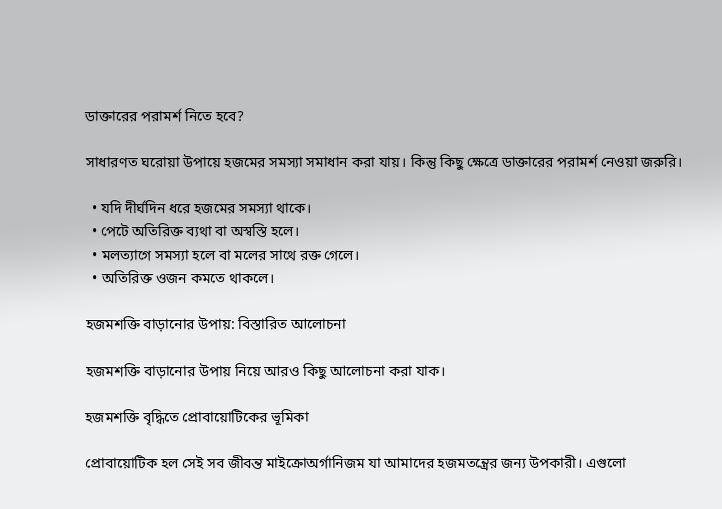ডাক্তারের পরামর্শ নিতে হবে?

সাধারণত ঘরোয়া উপায়ে হজমের সমস্যা সমাধান করা যায়। কিন্তু কিছু ক্ষেত্রে ডাক্তারের পরামর্শ নেওয়া জরুরি।

  • যদি দীর্ঘদিন ধরে হজমের সমস্যা থাকে।
  • পেটে অতিরিক্ত ব্যথা বা অস্বস্তি হলে।
  • মলত্যাগে সমস্যা হলে বা মলের সাথে রক্ত গেলে।
  • অতিরিক্ত ওজন কমতে থাকলে।

হজমশক্তি বাড়ানোর উপায়: বিস্তারিত আলোচনা

হজমশক্তি বাড়ানোর উপায় নিয়ে আরও কিছু আলোচনা করা যাক।

হজমশক্তি বৃদ্ধিতে প্রোবায়োটিকের ভূমিকা

প্রোবায়োটিক হল সেই সব জীবন্ত মাইক্রোঅর্গানিজম যা আমাদের হজমতন্ত্রের জন্য উপকারী। এগুলো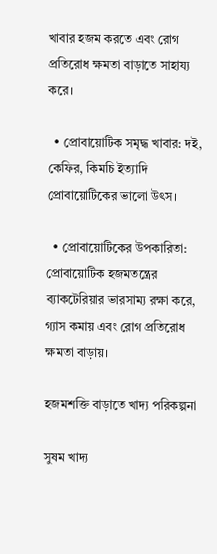খাবার হজম করতে এবং রোগ প্রতিরোধ ক্ষমতা বাড়াতে সাহায্য করে।

  • প্রোবায়োটিক সমৃদ্ধ খাবার: দই, কেফির, কিমচি ইত্যাদি প্রোবায়োটিকের ভালো উৎস।

  • প্রোবায়োটিকের উপকারিতা: প্রোবায়োটিক হজমতন্ত্রের ব্যাকটেরিয়ার ভারসাম্য রক্ষা করে, গ্যাস কমায় এবং রোগ প্রতিরোধ ক্ষমতা বাড়ায়।

হজমশক্তি বাড়াতে খাদ্য পরিকল্পনা

সুষম খাদ্য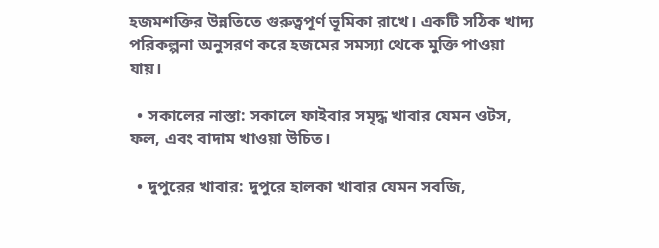হজমশক্তির উন্নতিতে গুরুত্বপূর্ণ ভূমিকা রাখে। একটি সঠিক খাদ্য পরিকল্পনা অনুসরণ করে হজমের সমস্যা থেকে মুক্তি পাওয়া যায়।

  • সকালের নাস্তা: সকালে ফাইবার সমৃদ্ধ খাবার যেমন ওটস, ফল, এবং বাদাম খাওয়া উচিত।

  • দুপুরের খাবার: দুপুরে হালকা খাবার যেমন সবজি,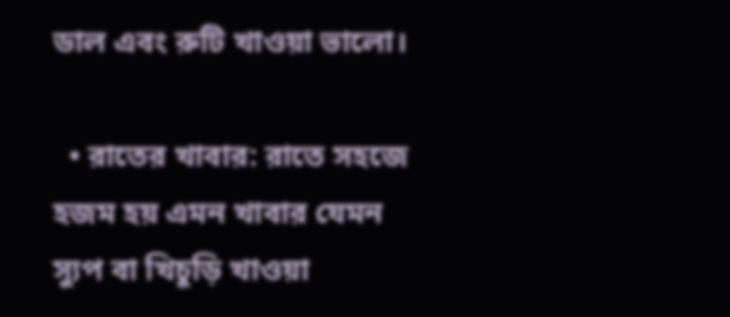ডাল এবং রুটি খাওয়া ভালো।

  • রাতের খাবার: রাতে সহজে হজম হয় এমন খাবার যেমন স্যুপ বা খিচুড়ি খাওয়া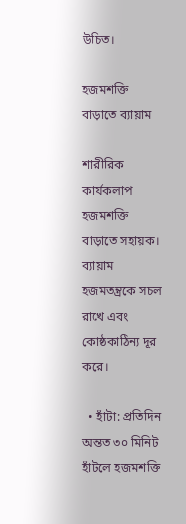উচিত।

হজমশক্তি বাড়াতে ব্যায়াম

শারীরিক কার্যকলাপ হজমশক্তি বাড়াতে সহায়ক। ব্যায়াম হজমতন্ত্রকে সচল রাখে এবং কোষ্ঠকাঠিন্য দূর করে।

  • হাঁটা: প্রতিদিন অন্তত ৩০ মিনিট হাঁটলে হজমশক্তি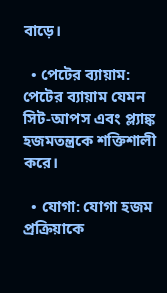বাড়ে।

  • পেটের ব্যায়াম: পেটের ব্যায়াম যেমন সিট-আপস এবং প্ল্যাঙ্ক হজমতন্ত্রকে শক্তিশালী করে।

  • যোগা: যোগা হজম প্রক্রিয়াকে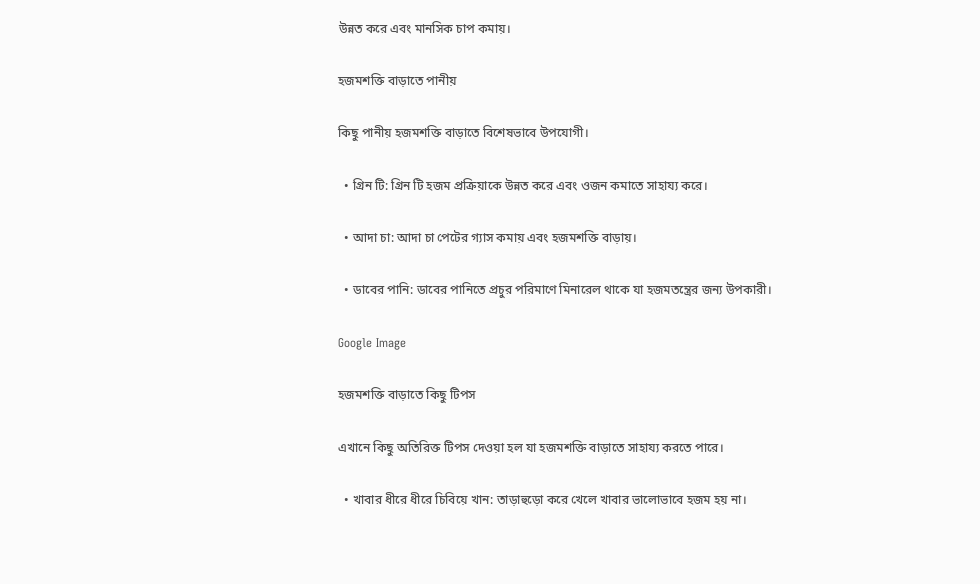উন্নত করে এবং মানসিক চাপ কমায়।

হজমশক্তি বাড়াতে পানীয়

কিছু পানীয় হজমশক্তি বাড়াতে বিশেষভাবে উপযোগী।

  • গ্রিন টি: গ্রিন টি হজম প্রক্রিয়াকে উন্নত করে এবং ওজন কমাতে সাহায্য করে।

  • আদা চা: আদা চা পেটের গ্যাস কমায় এবং হজমশক্তি বাড়ায়।

  • ডাবের পানি: ডাবের পানিতে প্রচুর পরিমাণে মিনারেল থাকে যা হজমতন্ত্রের জন্য উপকারী।

Google Image

হজমশক্তি বাড়াতে কিছু টিপস

এখানে কিছু অতিরিক্ত টিপস দেওয়া হল যা হজমশক্তি বাড়াতে সাহায্য করতে পারে।

  • খাবার ধীরে ধীরে চিবিয়ে খান: তাড়াহুড়ো করে খেলে খাবার ভালোভাবে হজম হয় না।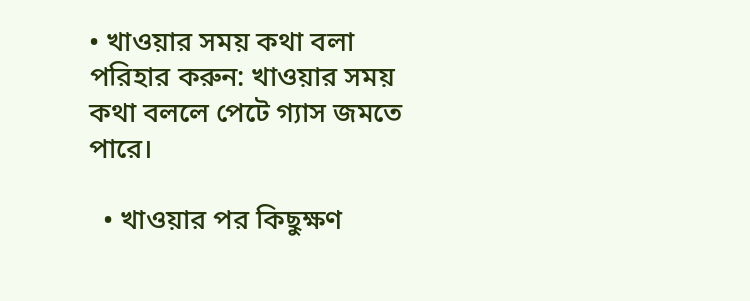• খাওয়ার সময় কথা বলা পরিহার করুন: খাওয়ার সময় কথা বললে পেটে গ্যাস জমতে পারে।

  • খাওয়ার পর কিছুক্ষণ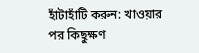হাঁটাহাঁটি করুন: খাওয়ার পর কিছুক্ষণ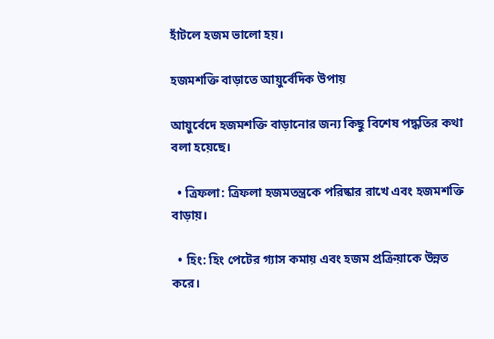হাঁটলে হজম ভালো হয়।

হজমশক্তি বাড়াতে আয়ুর্বেদিক উপায়

আয়ুর্বেদে হজমশক্তি বাড়ানোর জন্য কিছু বিশেষ পদ্ধতির কথা বলা হয়েছে।

  • ত্রিফলা: ত্রিফলা হজমতন্ত্রকে পরিষ্কার রাখে এবং হজমশক্তি বাড়ায়।

  • হিং: হিং পেটের গ্যাস কমায় এবং হজম প্রক্রিয়াকে উন্নত করে।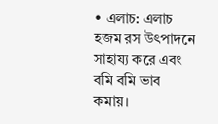• এলাচ: এলাচ হজম রস উৎপাদনে সাহায্য করে এবং বমি বমি ভাব কমায়।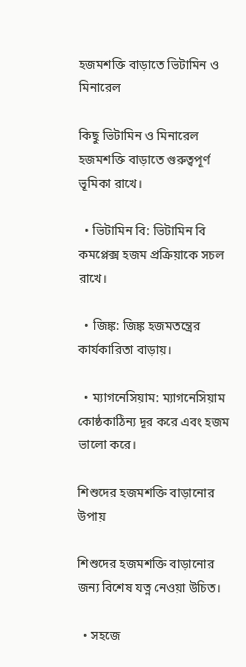হজমশক্তি বাড়াতে ভিটামিন ও মিনারেল

কিছু ভিটামিন ও মিনারেল হজমশক্তি বাড়াতে গুরুত্বপূর্ণ ভূমিকা রাখে।

  • ভিটামিন বি: ভিটামিন বি কমপ্লেক্স হজম প্রক্রিয়াকে সচল রাখে।

  • জিঙ্ক: জিঙ্ক হজমতন্ত্রের কার্যকারিতা বাড়ায়।

  • ম্যাগনেসিয়াম: ম্যাগনেসিয়াম কোষ্ঠকাঠিন্য দূর করে এবং হজম ভালো করে।

শিশুদের হজমশক্তি বাড়ানোর উপায়

শিশুদের হজমশক্তি বাড়ানোর জন্য বিশেষ যত্ন নেওয়া উচিত।

  • সহজে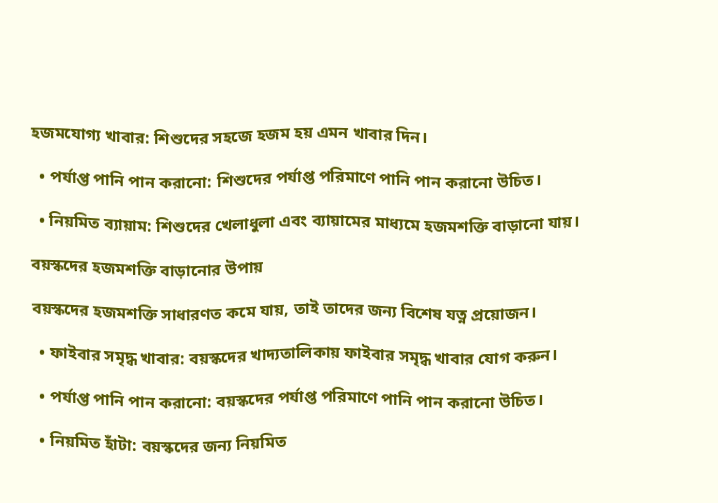হজমযোগ্য খাবার: শিশুদের সহজে হজম হয় এমন খাবার দিন।

  • পর্যাপ্ত পানি পান করানো: শিশুদের পর্যাপ্ত পরিমাণে পানি পান করানো উচিত।

  • নিয়মিত ব্যায়াম: শিশুদের খেলাধুলা এবং ব্যায়ামের মাধ্যমে হজমশক্তি বাড়ানো যায়।

বয়স্কদের হজমশক্তি বাড়ানোর উপায়

বয়স্কদের হজমশক্তি সাধারণত কমে যায়, তাই তাদের জন্য বিশেষ যত্ন প্রয়োজন।

  • ফাইবার সমৃদ্ধ খাবার: বয়স্কদের খাদ্যতালিকায় ফাইবার সমৃদ্ধ খাবার যোগ করুন।

  • পর্যাপ্ত পানি পান করানো: বয়স্কদের পর্যাপ্ত পরিমাণে পানি পান করানো উচিত।

  • নিয়মিত হাঁটা: বয়স্কদের জন্য নিয়মিত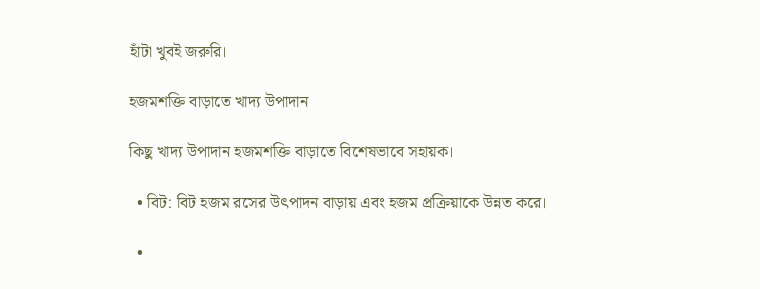হাঁটা খুবই জরুরি।

হজমশক্তি বাড়াতে খাদ্য উপাদান

কিছু খাদ্য উপাদান হজমশক্তি বাড়াতে বিশেষভাবে সহায়ক।

  • বিট: বিট হজম রসের উৎপাদন বাড়ায় এবং হজম প্রক্রিয়াকে উন্নত করে।

  •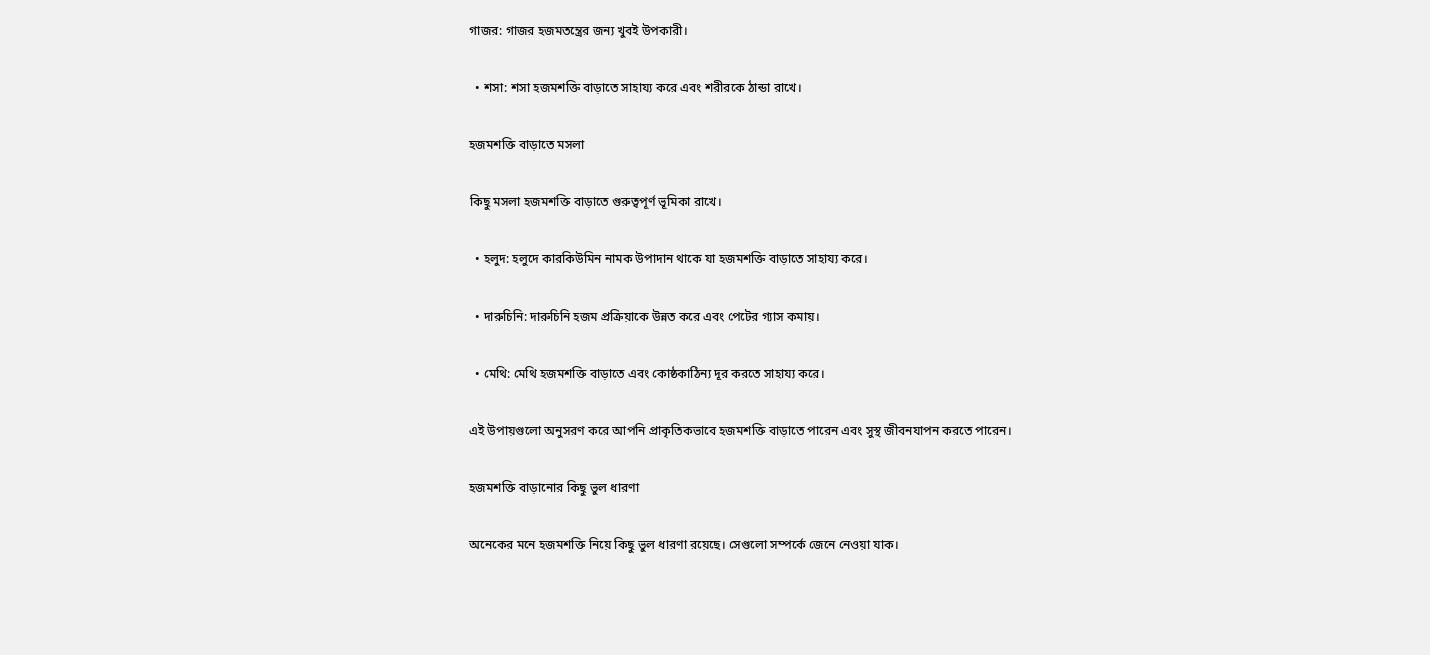গাজর: গাজর হজমতন্ত্রের জন্য খুবই উপকারী।

  • শসা: শসা হজমশক্তি বাড়াতে সাহায্য করে এবং শরীরকে ঠান্ডা রাখে।

হজমশক্তি বাড়াতে মসলা

কিছু মসলা হজমশক্তি বাড়াতে গুরুত্বপূর্ণ ভূমিকা রাখে।

  • হলুদ: হলুদে কারকিউমিন নামক উপাদান থাকে যা হজমশক্তি বাড়াতে সাহায্য করে।

  • দারুচিনি: দারুচিনি হজম প্রক্রিয়াকে উন্নত করে এবং পেটের গ্যাস কমায়।

  • মেথি: মেথি হজমশক্তি বাড়াতে এবং কোষ্ঠকাঠিন্য দূর করতে সাহায্য করে।

এই উপায়গুলো অনুসরণ করে আপনি প্রাকৃতিকভাবে হজমশক্তি বাড়াতে পারেন এবং সুস্থ জীবনযাপন করতে পারেন।

হজমশক্তি বাড়ানোর কিছু ভুল ধারণা

অনেকের মনে হজমশক্তি নিয়ে কিছু ভুল ধারণা রয়েছে। সেগুলো সম্পর্কে জেনে নেওয়া যাক।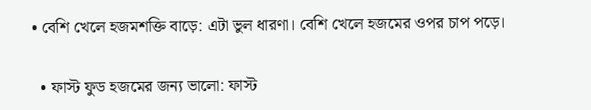• বেশি খেলে হজমশক্তি বাড়ে: এটা ভুল ধারণা। বেশি খেলে হজমের ওপর চাপ পড়ে।

  • ফাস্ট ফুড হজমের জন্য ভালো: ফাস্ট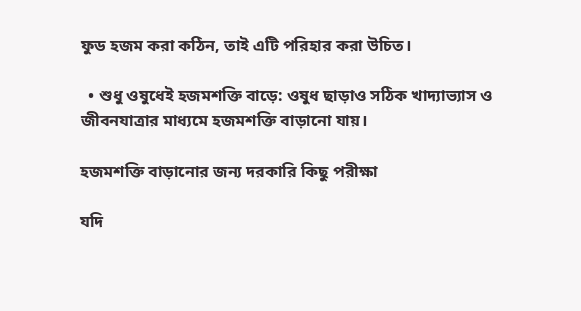ফুড হজম করা কঠিন, তাই এটি পরিহার করা উচিত।

  • শুধু ওষুধেই হজমশক্তি বাড়ে: ওষুধ ছাড়াও সঠিক খাদ্যাভ্যাস ও জীবনযাত্রার মাধ্যমে হজমশক্তি বাড়ানো যায়।

হজমশক্তি বাড়ানোর জন্য দরকারি কিছু পরীক্ষা

যদি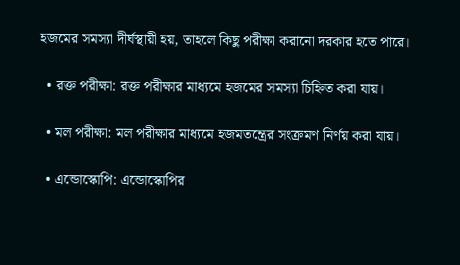হজমের সমস্যা দীর্ঘস্থায়ী হয়, তাহলে কিছু পরীক্ষা করানো দরকার হতে পারে।

  • রক্ত পরীক্ষা: রক্ত পরীক্ষার মাধ্যমে হজমের সমস্যা চিহ্নিত করা যায়।

  • মল পরীক্ষা: মল পরীক্ষার মাধ্যমে হজমতন্ত্রের সংক্রমণ নির্ণয় করা যায়।

  • এন্ডোস্কোপি: এন্ডোস্কোপির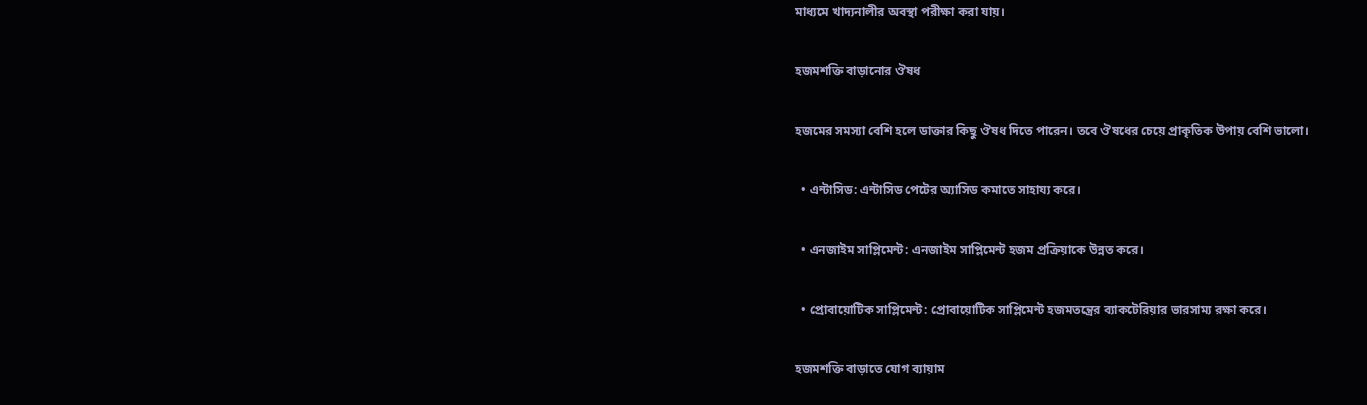মাধ্যমে খাদ্যনালীর অবস্থা পরীক্ষা করা যায়।

হজমশক্তি বাড়ানোর ঔষধ

হজমের সমস্যা বেশি হলে ডাক্তার কিছু ঔষধ দিতে পারেন। তবে ঔষধের চেয়ে প্রাকৃতিক উপায় বেশি ভালো।

  • এন্টাসিড: এন্টাসিড পেটের অ্যাসিড কমাতে সাহায্য করে।

  • এনজাইম সাপ্লিমেন্ট: এনজাইম সাপ্লিমেন্ট হজম প্রক্রিয়াকে উন্নত করে।

  • প্রোবায়োটিক সাপ্লিমেন্ট: প্রোবায়োটিক সাপ্লিমেন্ট হজমতন্ত্রের ব্যাকটেরিয়ার ভারসাম্য রক্ষা করে।

হজমশক্তি বাড়াতে যোগ ব্যায়াম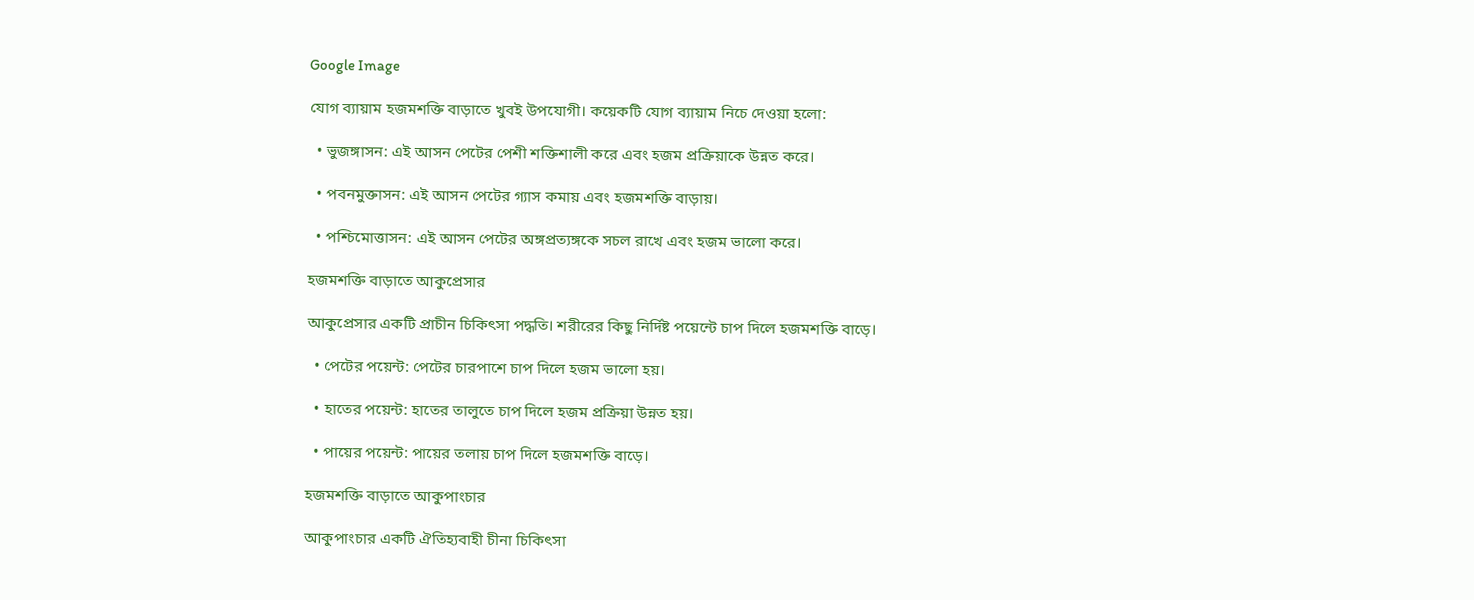Google Image

যোগ ব্যায়াম হজমশক্তি বাড়াতে খুবই উপযোগী। কয়েকটি যোগ ব্যায়াম নিচে দেওয়া হলো:

  • ভুজঙ্গাসন: এই আসন পেটের পেশী শক্তিশালী করে এবং হজম প্রক্রিয়াকে উন্নত করে।

  • পবনমুক্তাসন: এই আসন পেটের গ্যাস কমায় এবং হজমশক্তি বাড়ায়।

  • পশ্চিমোত্তাসন: এই আসন পেটের অঙ্গপ্রত্যঙ্গকে সচল রাখে এবং হজম ভালো করে।

হজমশক্তি বাড়াতে আকুপ্রেসার

আকুপ্রেসার একটি প্রাচীন চিকিৎসা পদ্ধতি। শরীরের কিছু নির্দিষ্ট পয়েন্টে চাপ দিলে হজমশক্তি বাড়ে।

  • পেটের পয়েন্ট: পেটের চারপাশে চাপ দিলে হজম ভালো হয়।

  • হাতের পয়েন্ট: হাতের তালুতে চাপ দিলে হজম প্রক্রিয়া উন্নত হয়।

  • পায়ের পয়েন্ট: পায়ের তলায় চাপ দিলে হজমশক্তি বাড়ে।

হজমশক্তি বাড়াতে আকুপাংচার

আকুপাংচার একটি ঐতিহ্যবাহী চীনা চিকিৎসা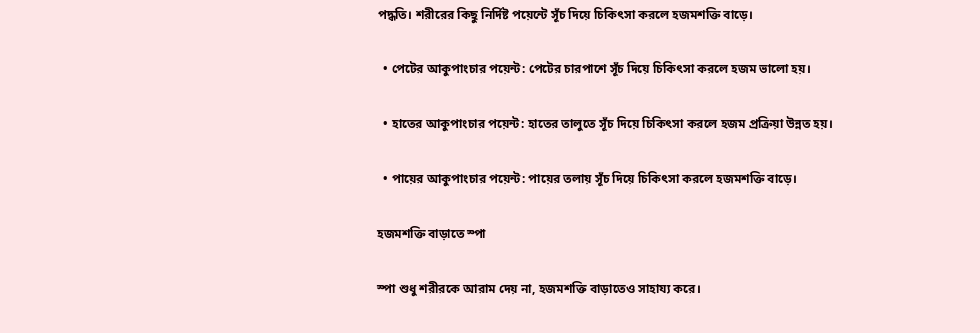পদ্ধতি। শরীরের কিছু নির্দিষ্ট পয়েন্টে সূঁচ দিয়ে চিকিৎসা করলে হজমশক্তি বাড়ে।

  • পেটের আকুপাংচার পয়েন্ট: পেটের চারপাশে সূঁচ দিয়ে চিকিৎসা করলে হজম ভালো হয়।

  • হাতের আকুপাংচার পয়েন্ট: হাতের তালুতে সূঁচ দিয়ে চিকিৎসা করলে হজম প্রক্রিয়া উন্নত হয়।

  • পায়ের আকুপাংচার পয়েন্ট: পায়ের তলায় সূঁচ দিয়ে চিকিৎসা করলে হজমশক্তি বাড়ে।

হজমশক্তি বাড়াতে স্পা

স্পা শুধু শরীরকে আরাম দেয় না, হজমশক্তি বাড়াতেও সাহায্য করে।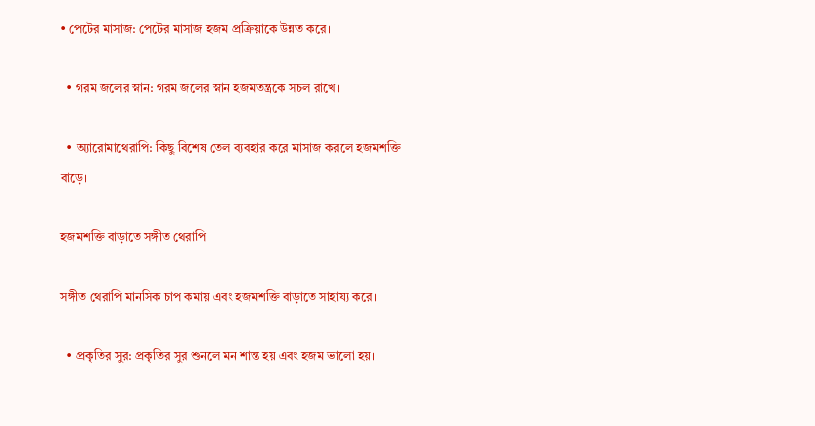• পেটের মাসাজ: পেটের মাসাজ হজম প্রক্রিয়াকে উন্নত করে।

  • গরম জলের স্নান: গরম জলের স্নান হজমতন্ত্রকে সচল রাখে।

  • অ্যারোমাথেরাপি: কিছু বিশেষ তেল ব্যবহার করে মাসাজ করলে হজমশক্তি বাড়ে।

হজমশক্তি বাড়াতে সঙ্গীত থেরাপি

সঙ্গীত থেরাপি মানসিক চাপ কমায় এবং হজমশক্তি বাড়াতে সাহায্য করে।

  • প্রকৃতির সুর: প্রকৃতির সুর শুনলে মন শান্ত হয় এবং হজম ভালো হয়।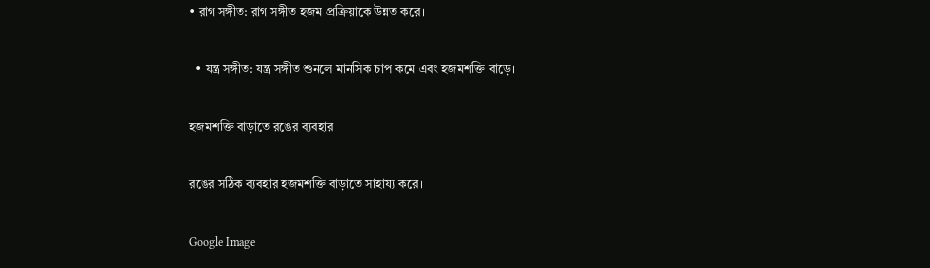• রাগ সঙ্গীত: রাগ সঙ্গীত হজম প্রক্রিয়াকে উন্নত করে।

  • যন্ত্র সঙ্গীত: যন্ত্র সঙ্গীত শুনলে মানসিক চাপ কমে এবং হজমশক্তি বাড়ে।

হজমশক্তি বাড়াতে রঙের ব্যবহার

রঙের সঠিক ব্যবহার হজমশক্তি বাড়াতে সাহায্য করে।

Google Image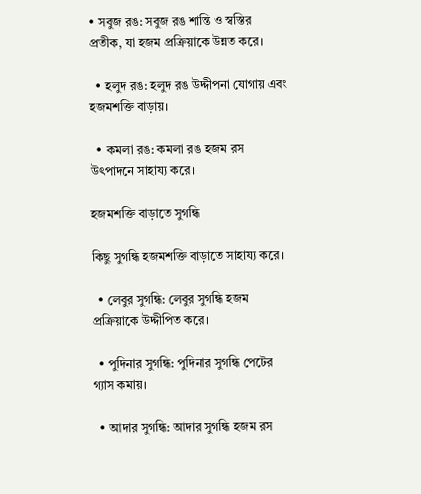• সবুজ রঙ: সবুজ রঙ শান্তি ও স্বস্তির প্রতীক, যা হজম প্রক্রিয়াকে উন্নত করে।

  • হলুদ রঙ: হলুদ রঙ উদ্দীপনা যোগায় এবং হজমশক্তি বাড়ায়।

  • কমলা রঙ: কমলা রঙ হজম রস উৎপাদনে সাহায্য করে।

হজমশক্তি বাড়াতে সুগন্ধি

কিছু সুগন্ধি হজমশক্তি বাড়াতে সাহায্য করে।

  • লেবুর সুগন্ধি: লেবুর সুগন্ধি হজম প্রক্রিয়াকে উদ্দীপিত করে।

  • পুদিনার সুগন্ধি: পুদিনার সুগন্ধি পেটের গ্যাস কমায়।

  • আদার সুগন্ধি: আদার সুগন্ধি হজম রস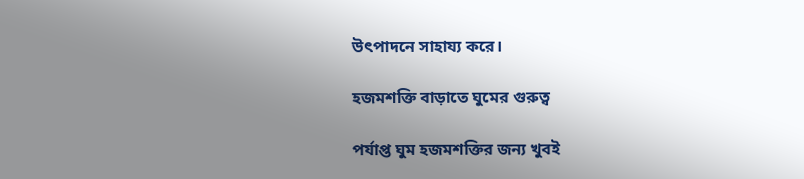উৎপাদনে সাহায্য করে।

হজমশক্তি বাড়াতে ঘুমের গুরুত্ব

পর্যাপ্ত ঘুম হজমশক্তির জন্য খুবই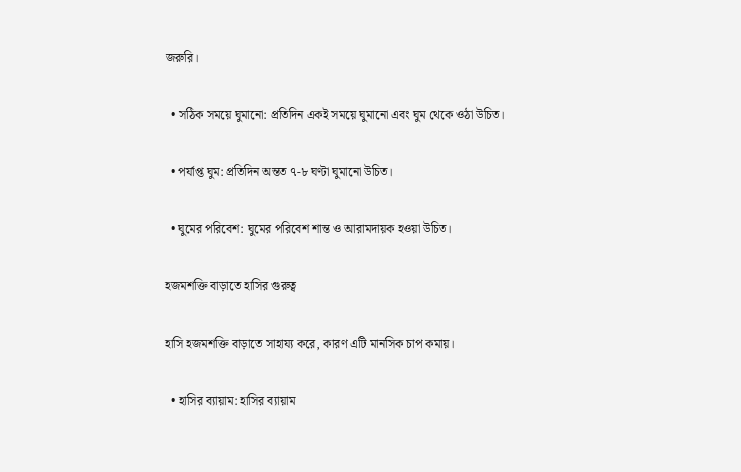জরুরি।

  • সঠিক সময়ে ঘুমানো: প্রতিদিন একই সময়ে ঘুমানো এবং ঘুম থেকে ওঠা উচিত।

  • পর্যাপ্ত ঘুম: প্রতিদিন অন্তত ৭-৮ ঘণ্টা ঘুমানো উচিত।

  • ঘুমের পরিবেশ: ঘুমের পরিবেশ শান্ত ও আরামদায়ক হওয়া উচিত।

হজমশক্তি বাড়াতে হাসির গুরুত্ব

হাসি হজমশক্তি বাড়াতে সাহায্য করে, কারণ এটি মানসিক চাপ কমায়।

  • হাসির ব্যায়াম: হাসির ব্যায়াম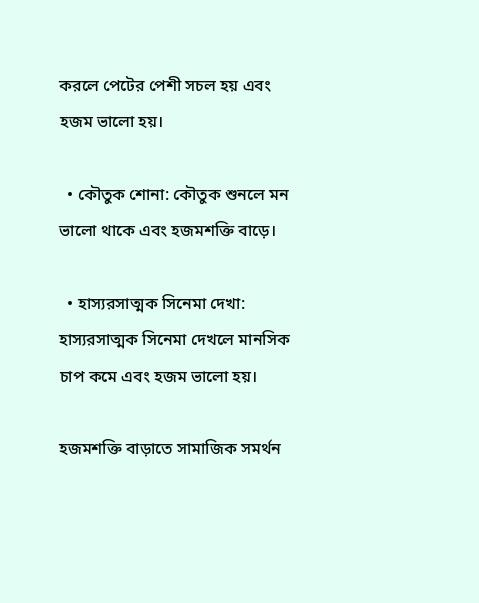করলে পেটের পেশী সচল হয় এবং হজম ভালো হয়।

  • কৌতুক শোনা: কৌতুক শুনলে মন ভালো থাকে এবং হজমশক্তি বাড়ে।

  • হাস্যরসাত্মক সিনেমা দেখা: হাস্যরসাত্মক সিনেমা দেখলে মানসিক চাপ কমে এবং হজম ভালো হয়।

হজমশক্তি বাড়াতে সামাজিক সমর্থন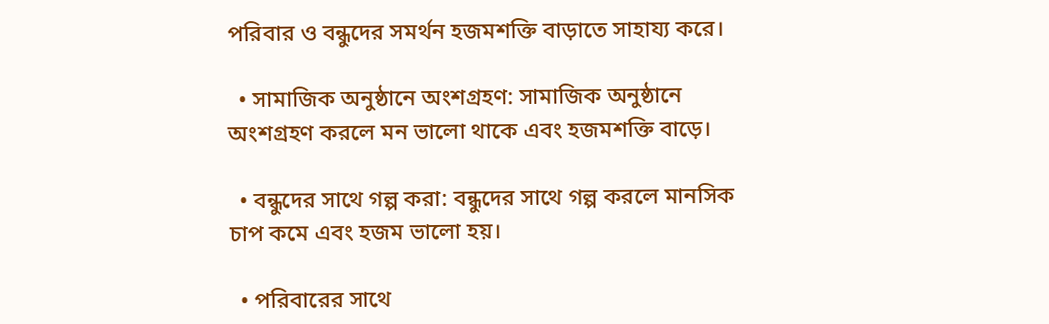পরিবার ও বন্ধুদের সমর্থন হজমশক্তি বাড়াতে সাহায্য করে।

  • সামাজিক অনুষ্ঠানে অংশগ্রহণ: সামাজিক অনুষ্ঠানে অংশগ্রহণ করলে মন ভালো থাকে এবং হজমশক্তি বাড়ে।

  • বন্ধুদের সাথে গল্প করা: বন্ধুদের সাথে গল্প করলে মানসিক চাপ কমে এবং হজম ভালো হয়।

  • পরিবারের সাথে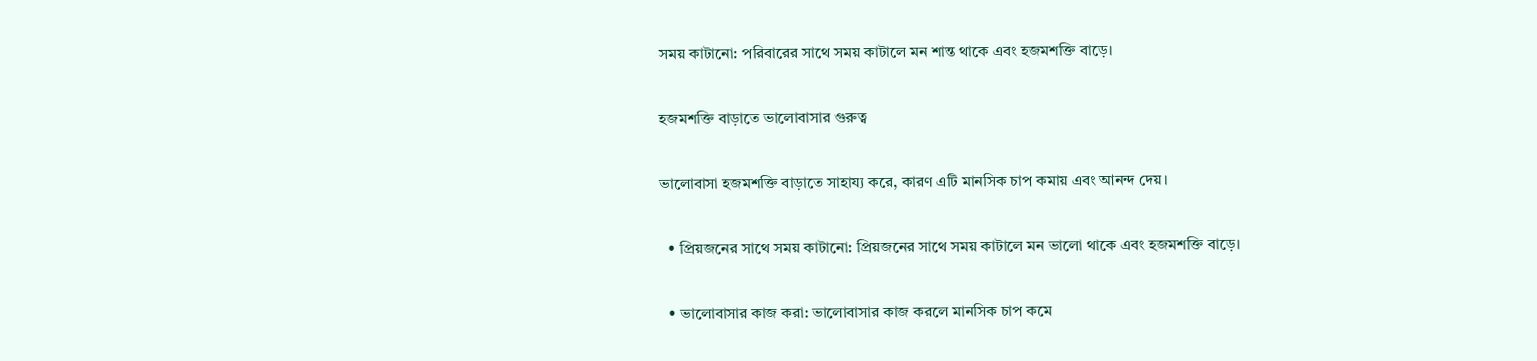সময় কাটানো: পরিবারের সাথে সময় কাটালে মন শান্ত থাকে এবং হজমশক্তি বাড়ে।

হজমশক্তি বাড়াতে ভালোবাসার গুরুত্ব

ভালোবাসা হজমশক্তি বাড়াতে সাহায্য করে, কারণ এটি মানসিক চাপ কমায় এবং আনন্দ দেয়।

  • প্রিয়জনের সাথে সময় কাটানো: প্রিয়জনের সাথে সময় কাটালে মন ভালো থাকে এবং হজমশক্তি বাড়ে।

  • ভালোবাসার কাজ করা: ভালোবাসার কাজ করলে মানসিক চাপ কমে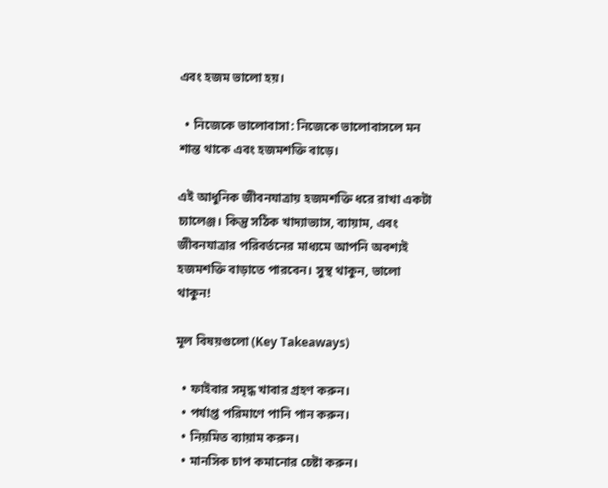এবং হজম ভালো হয়।

  • নিজেকে ভালোবাসা: নিজেকে ভালোবাসলে মন শান্ত থাকে এবং হজমশক্তি বাড়ে।

এই আধুনিক জীবনযাত্রায় হজমশক্তি ধরে রাখা একটা চ্যালেঞ্জ। কিন্তু সঠিক খাদ্যাভ্যাস, ব্যায়াম, এবং জীবনযাত্রার পরিবর্তনের মাধ্যমে আপনি অবশ্যই হজমশক্তি বাড়াতে পারবেন। সুস্থ থাকুন, ভালো থাকুন!

মূল বিষয়গুলো (Key Takeaways)

  • ফাইবার সমৃদ্ধ খাবার গ্রহণ করুন।
  • পর্যাপ্ত পরিমাণে পানি পান করুন।
  • নিয়মিত ব্যায়াম করুন।
  • মানসিক চাপ কমানোর চেষ্টা করুন।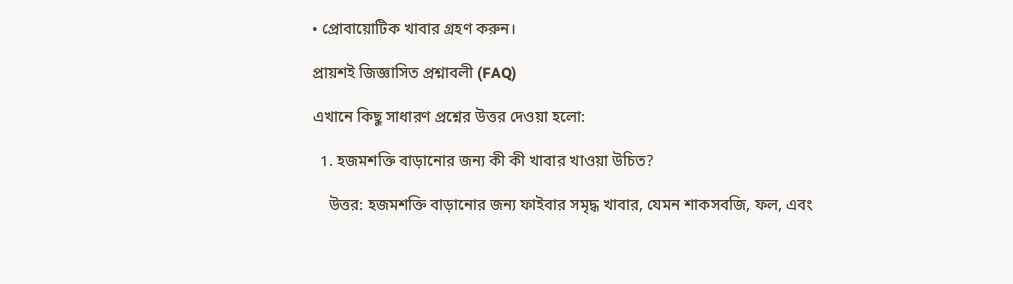• প্রোবায়োটিক খাবার গ্রহণ করুন।

প্রায়শই জিজ্ঞাসিত প্রশ্নাবলী (FAQ)

এখানে কিছু সাধারণ প্রশ্নের উত্তর দেওয়া হলো:

  1. হজমশক্তি বাড়ানোর জন্য কী কী খাবার খাওয়া উচিত?

    উত্তর: হজমশক্তি বাড়ানোর জন্য ফাইবার সমৃদ্ধ খাবার, যেমন শাকসবজি, ফল, এবং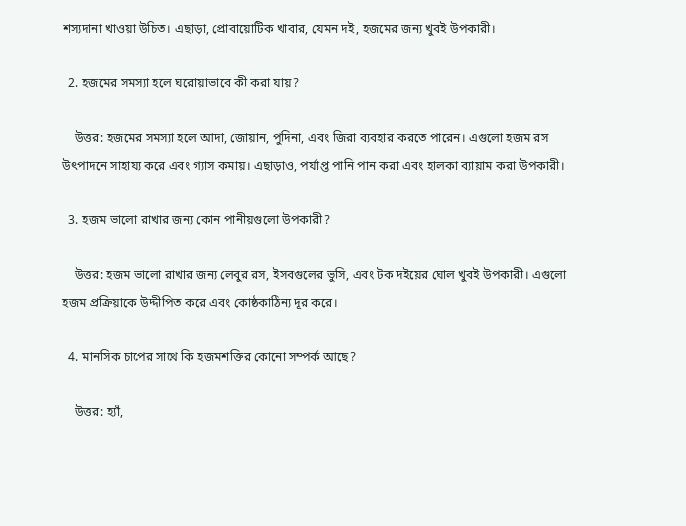শস্যদানা খাওয়া উচিত। এছাড়া, প্রোবায়োটিক খাবার, যেমন দই, হজমের জন্য খুবই উপকারী।

  2. হজমের সমস্যা হলে ঘরোয়াভাবে কী করা যায়?

    উত্তর: হজমের সমস্যা হলে আদা, জোয়ান, পুদিনা, এবং জিরা ব্যবহার করতে পারেন। এগুলো হজম রস উৎপাদনে সাহায্য করে এবং গ্যাস কমায়। এছাড়াও, পর্যাপ্ত পানি পান করা এবং হালকা ব্যায়াম করা উপকারী।

  3. হজম ভালো রাখার জন্য কোন পানীয়গুলো উপকারী?

    উত্তর: হজম ভালো রাখার জন্য লেবুর রস, ইসবগুলের ভুসি, এবং টক দইয়ের ঘোল খুবই উপকারী। এগুলো হজম প্রক্রিয়াকে উদ্দীপিত করে এবং কোষ্ঠকাঠিন্য দূর করে।

  4. মানসিক চাপের সাথে কি হজমশক্তির কোনো সম্পর্ক আছে?

    উত্তর: হ্যাঁ,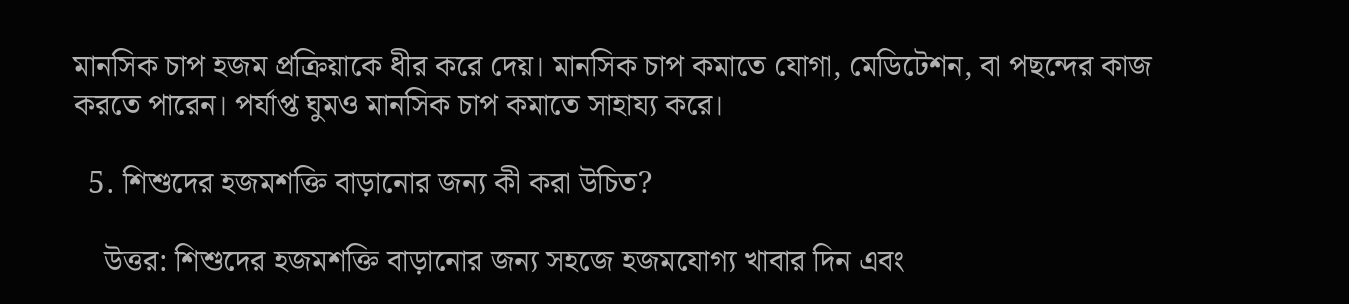মানসিক চাপ হজম প্রক্রিয়াকে ধীর করে দেয়। মানসিক চাপ কমাতে যোগা, মেডিটেশন, বা পছন্দের কাজ করতে পারেন। পর্যাপ্ত ঘুমও মানসিক চাপ কমাতে সাহায্য করে।

  5. শিশুদের হজমশক্তি বাড়ানোর জন্য কী করা উচিত?

    উত্তর: শিশুদের হজমশক্তি বাড়ানোর জন্য সহজে হজমযোগ্য খাবার দিন এবং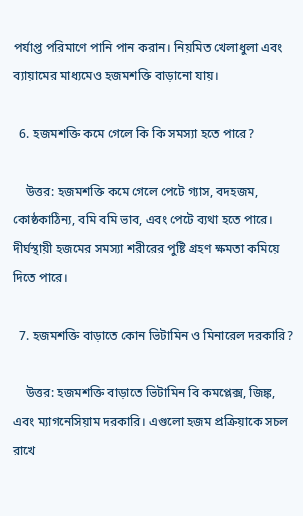পর্যাপ্ত পরিমাণে পানি পান করান। নিয়মিত খেলাধুলা এবং ব্যায়ামের মাধ্যমেও হজমশক্তি বাড়ানো যায়।

  6. হজমশক্তি কমে গেলে কি কি সমস্যা হতে পারে?

    উত্তর: হজমশক্তি কমে গেলে পেটে গ্যাস, বদহজম, কোষ্ঠকাঠিন্য, বমি বমি ভাব, এবং পেটে ব্যথা হতে পারে। দীর্ঘস্থায়ী হজমের সমস্যা শরীরের পুষ্টি গ্রহণ ক্ষমতা কমিয়ে দিতে পারে।

  7. হজমশক্তি বাড়াতে কোন ভিটামিন ও মিনারেল দরকারি?

    উত্তর: হজমশক্তি বাড়াতে ভিটামিন বি কমপ্লেক্স, জিঙ্ক, এবং ম্যাগনেসিয়াম দরকারি। এগুলো হজম প্রক্রিয়াকে সচল রাখে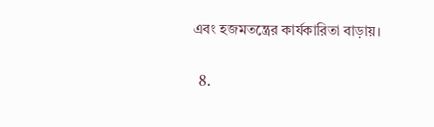এবং হজমতন্ত্রের কার্যকারিতা বাড়ায়।

  8.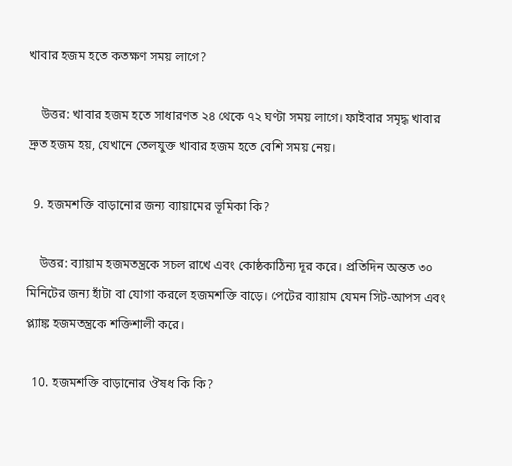খাবার হজম হতে কতক্ষণ সময় লাগে?

    উত্তর: খাবার হজম হতে সাধারণত ২৪ থেকে ৭২ ঘণ্টা সময় লাগে। ফাইবার সমৃদ্ধ খাবার দ্রুত হজম হয়, যেখানে তেলযুক্ত খাবার হজম হতে বেশি সময় নেয়।

  9. হজমশক্তি বাড়ানোর জন্য ব্যায়ামের ভূমিকা কি?

    উত্তর: ব্যায়াম হজমতন্ত্রকে সচল রাখে এবং কোষ্ঠকাঠিন্য দূর করে। প্রতিদিন অন্তত ৩০ মিনিটের জন্য হাঁটা বা যোগা করলে হজমশক্তি বাড়ে। পেটের ব্যায়াম যেমন সিট-আপস এবং প্ল্যাঙ্ক হজমতন্ত্রকে শক্তিশালী করে।

  10. হজমশক্তি বাড়ানোর ঔষধ কি কি?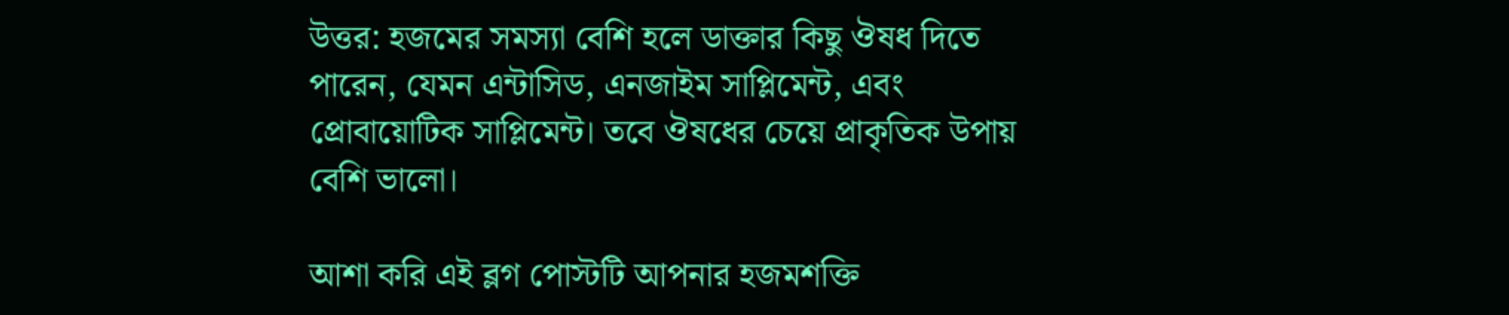উত্তর: হজমের সমস্যা বেশি হলে ডাক্তার কিছু ঔষধ দিতে পারেন, যেমন এন্টাসিড, এনজাইম সাপ্লিমেন্ট, এবং প্রোবায়োটিক সাপ্লিমেন্ট। তবে ঔষধের চেয়ে প্রাকৃতিক উপায় বেশি ভালো।

আশা করি এই ব্লগ পোস্টটি আপনার হজমশক্তি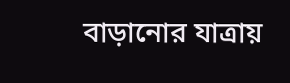বাড়ানোর যাত্রায়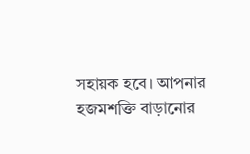সহায়ক হবে। আপনার হজমশক্তি বাড়ানোর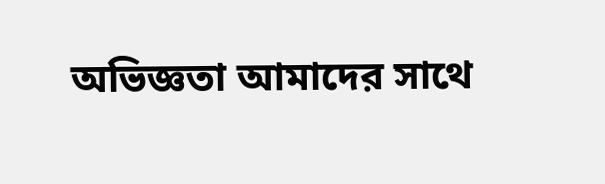অভিজ্ঞতা আমাদের সাথে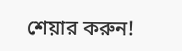শেয়ার করুন!